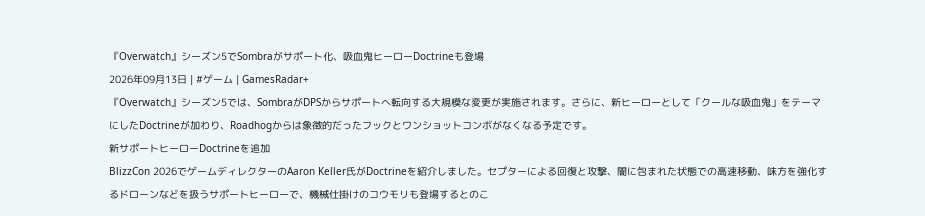『Overwatch』シーズン5でSombraがサポート化、吸血鬼ヒーローDoctrineも登場
2026年09月13日 | #ゲーム | GamesRadar+
『Overwatch』シーズン5では、SombraがDPSからサポートへ転向する大規模な変更が実施されます。さらに、新ヒーローとして「クールな吸血鬼」をテーマにしたDoctrineが加わり、Roadhogからは象徴的だったフックとワンショットコンボがなくなる予定です。
新サポートヒーローDoctrineを追加
BlizzCon 2026でゲームディレクターのAaron Keller氏がDoctrineを紹介しました。セプターによる回復と攻撃、闇に包まれた状態での高速移動、味方を強化するドローンなどを扱うサポートヒーローで、機械仕掛けのコウモリも登場するとのこ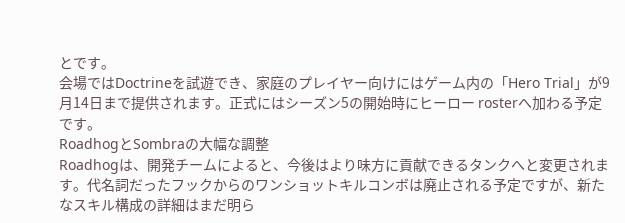とです。
会場ではDoctrineを試遊でき、家庭のプレイヤー向けにはゲーム内の「Hero Trial」が9月14日まで提供されます。正式にはシーズン5の開始時にヒーロー rosterへ加わる予定です。
RoadhogとSombraの大幅な調整
Roadhogは、開発チームによると、今後はより味方に貢献できるタンクへと変更されます。代名詞だったフックからのワンショットキルコンボは廃止される予定ですが、新たなスキル構成の詳細はまだ明ら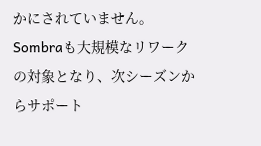かにされていません。
Sombraも大規模なリワークの対象となり、次シーズンからサポート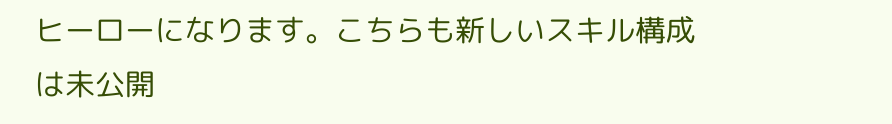ヒーローになります。こちらも新しいスキル構成は未公開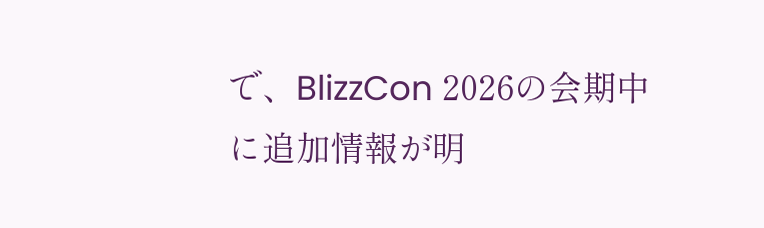で、BlizzCon 2026の会期中に追加情報が明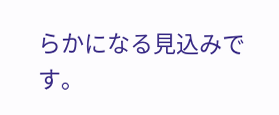らかになる見込みです。